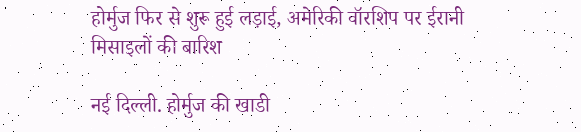होर्मुज फिर से शुरू हुई लड़ाई, अमेरिकी वॉरशिप पर ईरानी मिसाइलों की बारिश

नई दिल्ली. होर्मुज की खाडी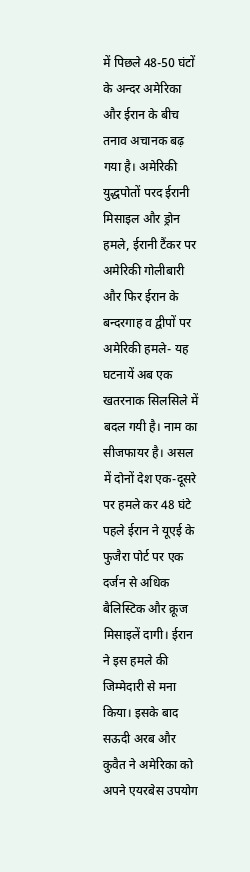में पिछले 48-50 घंटों के अन्दर अमेरिका और ईरान के बीच तनाव अचानक बढ़ गया है। अमेरिकी युद्धपोतों परद ईरानी मिसाइल और ड्रोन हमले, ईरानी टैंकर पर अमेरिकी गोलीबारी और फिर ईरान के बन्दरगाह व द्वीपों पर अमेरिकी हमले- यह घटनायें अब एक खतरनाक सिलसिले में बदल गयी है। नाम का सीजफायर है। असल में दोनों देश एक-दूसरे पर हमले कर 48 घंटे पहले ईरान ने यूएई के फुजैरा पोर्ट पर एक दर्जन से अधिक बैलिस्टिक और क्रूज मिसाइलें दागी। ईरान ने इस हमले की जिम्मेदारी से मना किया। इसके बाद सऊदी अरब और कुवैत ने अमेरिका को अपने एयरबेस उपयोग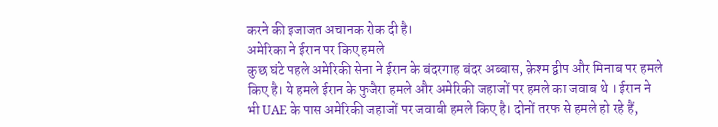करने की इजाजत अचानक रोक दी है।
अमेरिका ने ईरान पर किए हमले
कुछ घंटे पहले अमेरिकी सेना ने ईरान के बंदरगाह बंदर अब्बास, क़ेश्म द्वीप और मिनाब पर हमले किए है। ये हमले ईरान के फुजैरा हमले और अमेरिकी जहाजों पर हमले का जवाब थे । ईरान ने भी UAE के पास अमेरिकी जहाजों पर जवाबी हमले किए है। दोनों तरफ से हमले हो रहे हैं,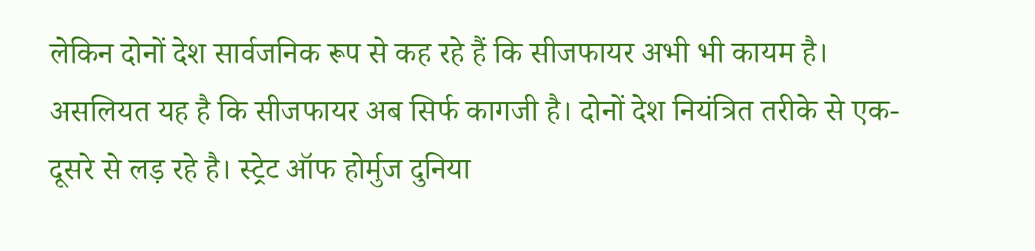लेकिन दोनों देश सार्वजनिक रूप से कह रहे हैं कि सीजफायर अभी भी कायम है। असलियत यह है कि सीजफायर अब सिर्फ कागजी है। दोनों देश नियंत्रित तरीके से एक-दूसरे से लड़ रहे है। स्ट्रेट ऑफ होर्मुज दुनिया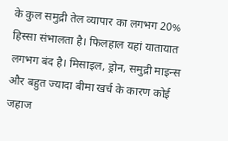के कुल समुद्री तेल व्यापार का लगभग 20% हिस्सा संभालता है। फिलहाल यहां यातायात लगभग बंद है। मिसाइल, ड्रोन, समुद्री माइन्स और बहुत ज्यादा बीमा खर्च के कारण कोई जहाज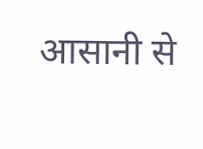आसानी से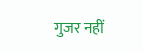गुजर नहीं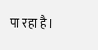पा रहा है।